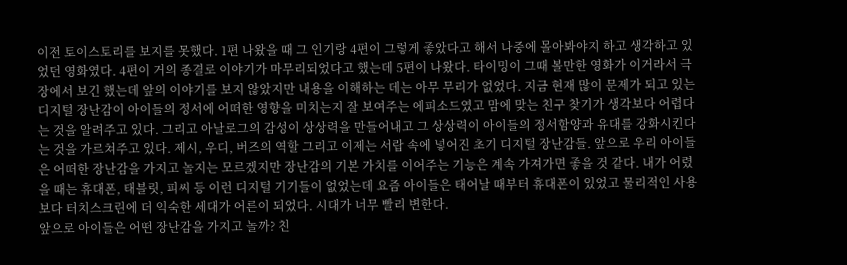이전 토이스토리를 보지를 못했다. 1편 나왔을 때 그 인기랑 4편이 그렇게 좋았다고 해서 나중에 몰아봐야지 하고 생각하고 있었던 영화였다. 4편이 거의 종결로 이야기가 마무리되었다고 했는데 5편이 나왔다. 타이밍이 그때 볼만한 영화가 이거라서 극장에서 보긴 했는데 앞의 이야기를 보지 않았지만 내용을 이해하는 데는 아무 무리가 없었다. 지금 현재 많이 문제가 되고 있는 디지털 장난감이 아이들의 정서에 어떠한 영향을 미치는지 잘 보여주는 에피소드였고 맘에 맞는 친구 찾기가 생각보다 어렵다는 것을 알려주고 있다. 그리고 아날로그의 감성이 상상력을 만들어내고 그 상상력이 아이들의 정서함양과 유대를 강화시킨다는 것을 가르쳐주고 있다. 제시, 우디, 버즈의 역할 그리고 이제는 서랍 속에 넣어진 초기 디지털 장난감들. 앞으로 우리 아이들은 어떠한 장난감을 가지고 놀지는 모르겠지만 장난감의 기본 가치를 이어주는 기능은 계속 가져가면 좋을 것 같다. 내가 어렸을 때는 휴대폰, 태블릿, 피씨 등 이런 디지털 기기들이 없었는데 요즘 아이들은 태어날 때부터 휴대폰이 있었고 물리적인 사용보다 터치스크린에 더 익숙한 세대가 어른이 되었다. 시대가 너무 빨리 변한다.
앞으로 아이들은 어떤 장난감을 가지고 놀까? 친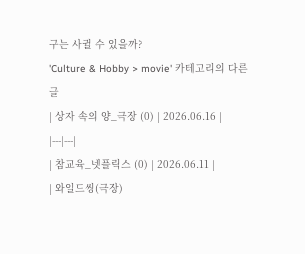구는 사귈 수 있을까?
'Culture & Hobby > movie' 카테고리의 다른 글
| 상자 속의 양_극장 (0) | 2026.06.16 |
|---|---|
| 참교육_넷플릭스 (0) | 2026.06.11 |
| 와일드씽(극장)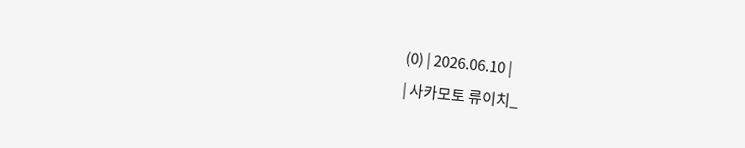(0) | 2026.06.10 |
| 사카모토 류이치_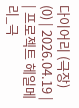다이어리 (극장) (0) | 2026.04.19 |
| 프로젝트 헤일메리_극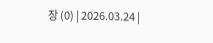장 (0) | 2026.03.24 |